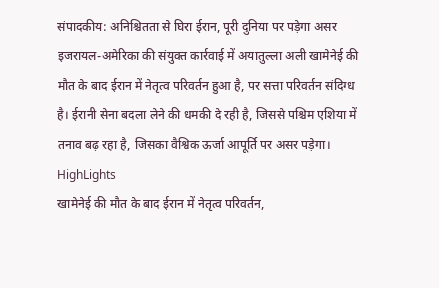संपादकीय: अनिश्चितता से घिरा ईरान, पूरी दुनिया पर पड़ेगा असर
इजरायल-अमेरिका की संयुक्त कार्रवाई में अयातुल्ला अली खामेनेई की मौत के बाद ईरान में नेतृत्व परिवर्तन हुआ है, पर सत्ता परिवर्तन संदिग्ध है। ईरानी सेना बदला लेने की धमकी दे रही है, जिससे पश्चिम एशिया में तनाव बढ़ रहा है, जिसका वैश्विक ऊर्जा आपूर्ति पर असर पड़ेगा।
HighLights
खामेनेई की मौत के बाद ईरान में नेतृत्व परिवर्तन,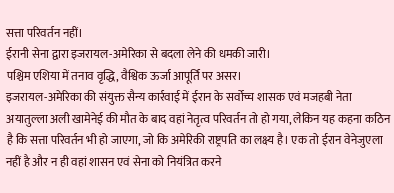सत्ता परिवर्तन नहीं।
ईरानी सेना द्वारा इजरायल-अमेरिका से बदला लेने की धमकी जारी।
पश्चिम एशिया में तनाव वृद्धि, वैश्विक ऊर्जा आपूर्ति पर असर।
इजरायल-अमेरिका की संयुक्त सैन्य कार्रवाई में ईरान के सर्वोच्च शासक एवं मजहबी नेता अयातुल्ला अली खामेनेई की मौत के बाद वहां नेतृत्व परिवर्तन तो हो गया, लेकिन यह कहना कठिन है कि सत्ता परिवर्तन भी हो जाएगा, जो कि अमेरिकी राष्ट्रपति का लक्ष्य है। एक तो ईरान वेनेजुएला नहीं है और न ही वहां शासन एवं सेना को नियंत्रित करने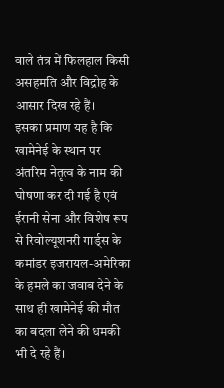वाले तंत्र में फिलहाल किसी असहमति और विद्रोह के आसार दिख रहे हैं।
इसका प्रमाण यह है कि खामेनेई के स्थान पर अंतरिम नेतृत्व के नाम की घोषणा कर दी गई है एवं ईरानी सेना और विशेष रूप से रिवोल्यूशनरी गार्ड्स के कमांडर इजरायल-अमेरिका के हमले का जवाब देने के साथ ही खामेनेई की मौत का बदला लेने की धमकी भी दे रहे हैं।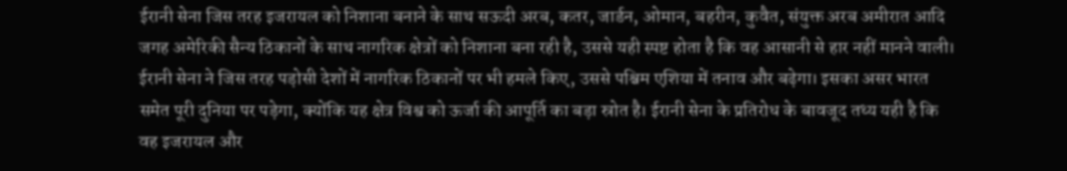ईरानी सेना जिस तरह इजरायल को निशाना बनाने के साथ सऊदी अरब, कतर, जार्डन, ओमान, बहरीन, कुवैत, संयुक्त अरब अमीरात आदि जगह अमेरिकी सैन्य ठिकानों के साथ नागरिक क्षेत्रों को निशाना बना रही है, उससे यही स्पष्ट होता है कि वह आसानी से हार नहीं मानने वाली।
ईरानी सेना ने जिस तरह पड़ोसी देशों में नागरिक ठिकानों पर भी हमले किए, उससे पश्चिम एशिया में तनाव और बढ़ेगा। इसका असर भारत समेत पूरी दुनिया पर पड़ेगा, क्योंकि यह क्षेत्र विश्व को ऊर्जा की आपूर्ति का बड़ा स्रोत है। ईरानी सेना के प्रतिरोध के बावजूद तथ्य यही है कि वह इजरायल और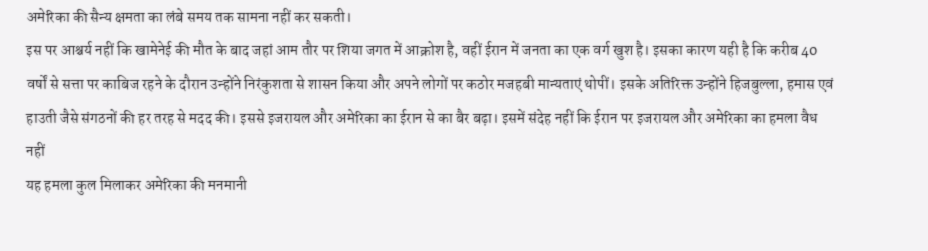अमेरिका की सैन्य क्षमता का लंबे समय तक सामना नहीं कर सकती।
इस पर आश्चर्य नहीं कि खामेनेई की मौत के बाद जहां आम तौर पर शिया जगत में आक्रोश है, वहीं ईरान में जनता का एक वर्ग खुश है। इसका कारण यही है कि करीब 40 वर्षों से सत्ता पर काबिज रहने के दौरान उन्होंने निरंकुशता से शासन किया और अपने लोगों पर कठोर मजहबी मान्यताएं थोपीं। इसके अतिरिक्त उन्होंने हिजबुल्ला, हमास एवं हाउती जैसे संगठनों की हर तरह से मदद की। इससे इजरायल और अमेरिका का ईरान से का बैर बढ़ा। इसमें संदेह नहीं कि ईरान पर इजरायल और अमेरिका का हमला वैध नहीं
यह हमला कुल मिलाकर अमेरिका की मनमानी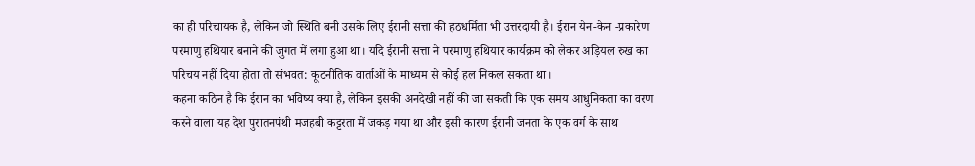का ही परिचायक है, लेकिन जो स्थिति बनी उसके लिए ईरानी सत्ता की हठधर्मिता भी उत्तरदायी है। ईरान येन-केन -प्रकारेण परमाणु हथियार बनाने की जुगत में लगा हुआ था। यदि ईरानी सत्ता ने परमाणु हथियार कार्यक्रम को लेकर अड़ियल रुख का परिचय नहीं दिया होता तो संभवत: कूटनीतिक वार्ताओं के माध्यम से कोई हल निकल सकता था।
कहना कठिन है कि ईरान का भविष्य क्या है, लेकिन इसकी अनदेखी नहीं की जा सकती कि एक समय आधुनिकता का वरण करने वाला यह देश पुरातनपंथी मजहबी कट्टरता में जकड़ गया था और इसी कारण ईरानी जनता के एक वर्ग के साथ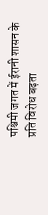पश्चिमी जगत में ईरानी शासन के प्रति विरोध बढ़ता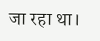जा रहा था।